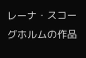レーナ・スコーグホルムの作品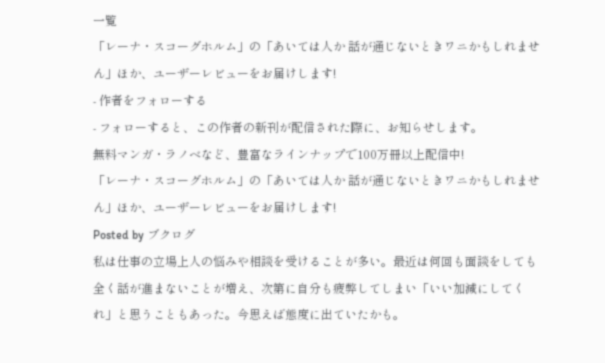一覧
「レーナ・スコーグホルム」の「あいては人か 話が通じないときワニかもしれません」ほか、ユーザーレビューをお届けします!
- 作者をフォローする
- フォローすると、この作者の新刊が配信された際に、お知らせします。
無料マンガ・ラノベなど、豊富なラインナップで100万冊以上配信中!
「レーナ・スコーグホルム」の「あいては人か 話が通じないときワニかもしれません」ほか、ユーザーレビューをお届けします!
Posted by ブクログ
私は仕事の立場上人の悩みや相談を受けることが多い。最近は何回も面談をしても全く話が進まないことが増え、次第に自分も疲弊してしまい「いい加減にしてくれ」と思うこともあった。今思えば態度に出ていたかも。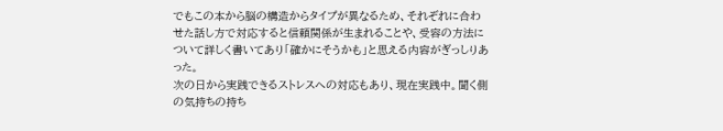でもこの本から脳の構造からタイプが異なるため、それぞれに合わせた話し方で対応すると信頼関係が生まれることや、受容の方法について詳しく書いてあり「確かにそうかも」と思える内容がぎっしりあった。
次の日から実践できるストレスへの対応もあり、現在実践中。聞く側の気持ちの持ち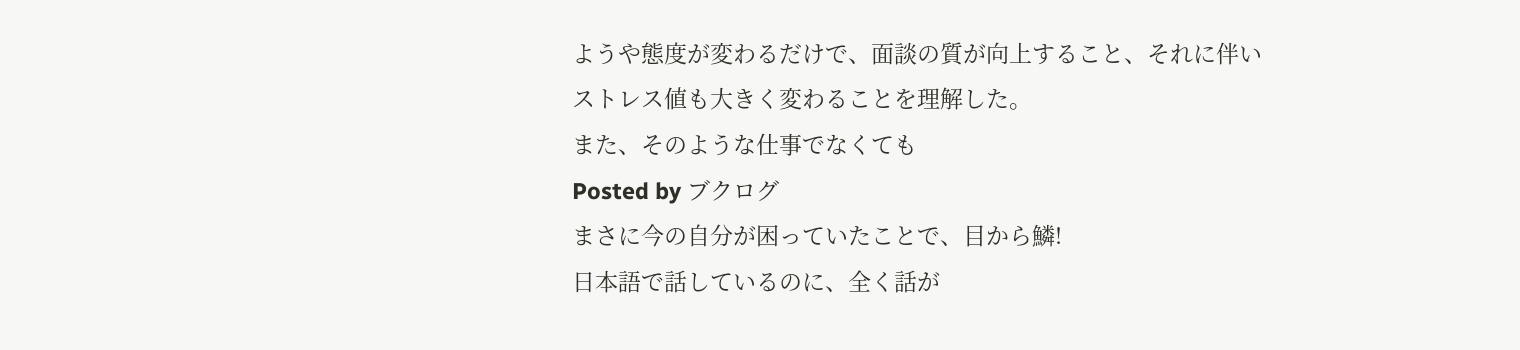ようや態度が変わるだけで、面談の質が向上すること、それに伴いストレス値も大きく変わることを理解した。
また、そのような仕事でなくても
Posted by ブクログ
まさに今の自分が困っていたことで、目から鱗!
日本語で話しているのに、全く話が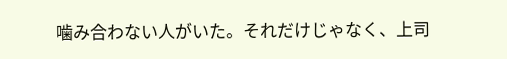噛み合わない人がいた。それだけじゃなく、上司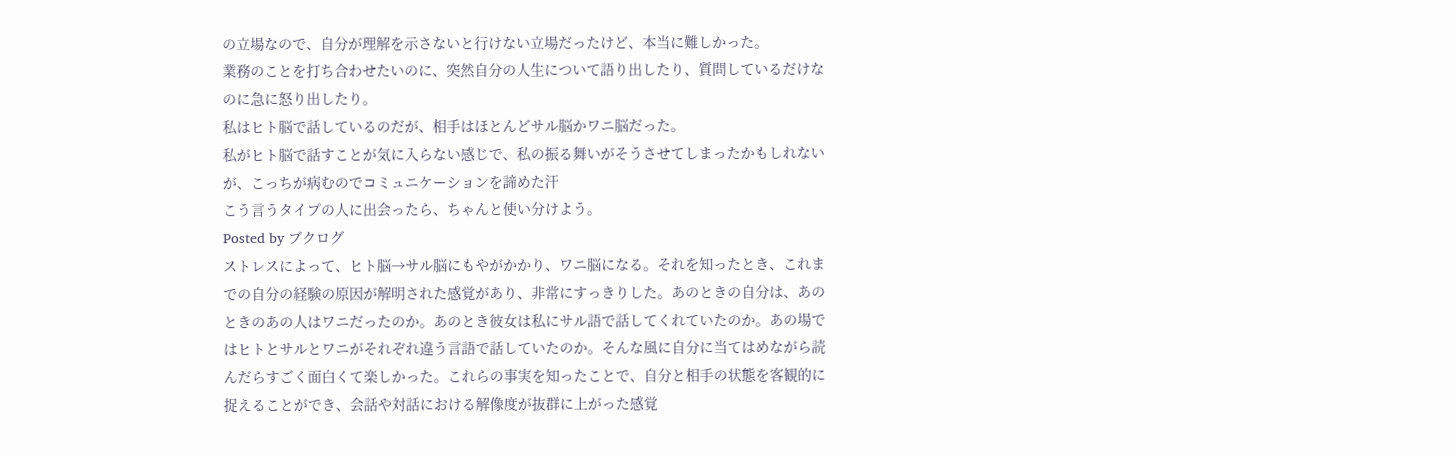の立場なので、自分が理解を示さないと行けない立場だったけど、本当に難しかった。
業務のことを打ち合わせたいのに、突然自分の人生について語り出したり、質問しているだけなのに急に怒り出したり。
私はヒト脳で話しているのだが、相手はほとんどサル脳かワニ脳だった。
私がヒト脳で話すことが気に入らない感じで、私の振る舞いがそうさせてしまったかもしれないが、こっちが病むのでコミュニケーションを諦めた汗
こう言うタイプの人に出会ったら、ちゃんと使い分けよう。
Posted by ブクログ
ストレスによって、ヒト脳→サル脳にもやがかかり、ワニ脳になる。それを知ったとき、これまでの自分の経験の原因が解明された感覚があり、非常にすっきりした。あのときの自分は、あのときのあの人はワニだったのか。あのとき彼女は私にサル語で話してくれていたのか。あの場ではヒトとサルとワニがそれぞれ違う言語で話していたのか。そんな風に自分に当てはめながら読んだらすごく面白くて楽しかった。これらの事実を知ったことで、自分と相手の状態を客観的に捉えることができ、会話や対話における解像度が抜群に上がった感覚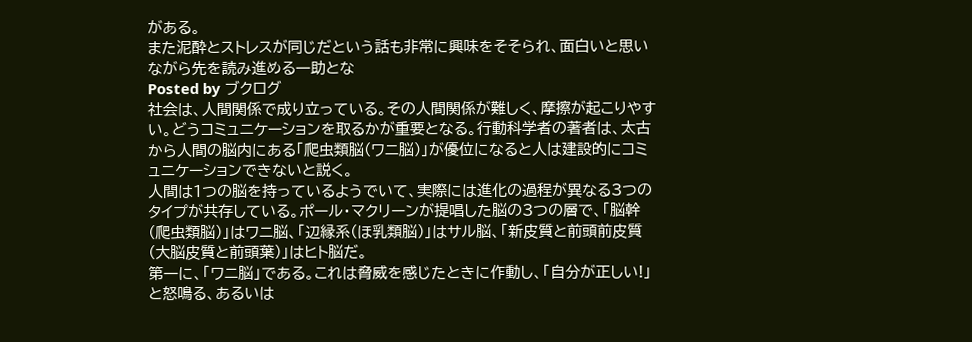がある。
また泥酔とストレスが同じだという話も非常に興味をそそられ、面白いと思いながら先を読み進める一助とな
Posted by ブクログ
社会は、人間関係で成り立っている。その人間関係が難しく、摩擦が起こりやすい。どうコミュニケーションを取るかが重要となる。行動科学者の著者は、太古から人間の脳内にある「爬虫類脳(ワニ脳)」が優位になると人は建設的にコミュニケーションできないと説く。
人間は1つの脳を持っているようでいて、実際には進化の過程が異なる3つのタイプが共存している。ポール・マクリーンが提唱した脳の3つの層で、「脳幹(爬虫類脳)」はワニ脳、「辺縁系(ほ乳類脳)」はサル脳、「新皮質と前頭前皮質(大脳皮質と前頭葉)」はヒト脳だ。
第一に、「ワニ脳」である。これは脅威を感じたときに作動し、「自分が正しい!」と怒鳴る、あるいは